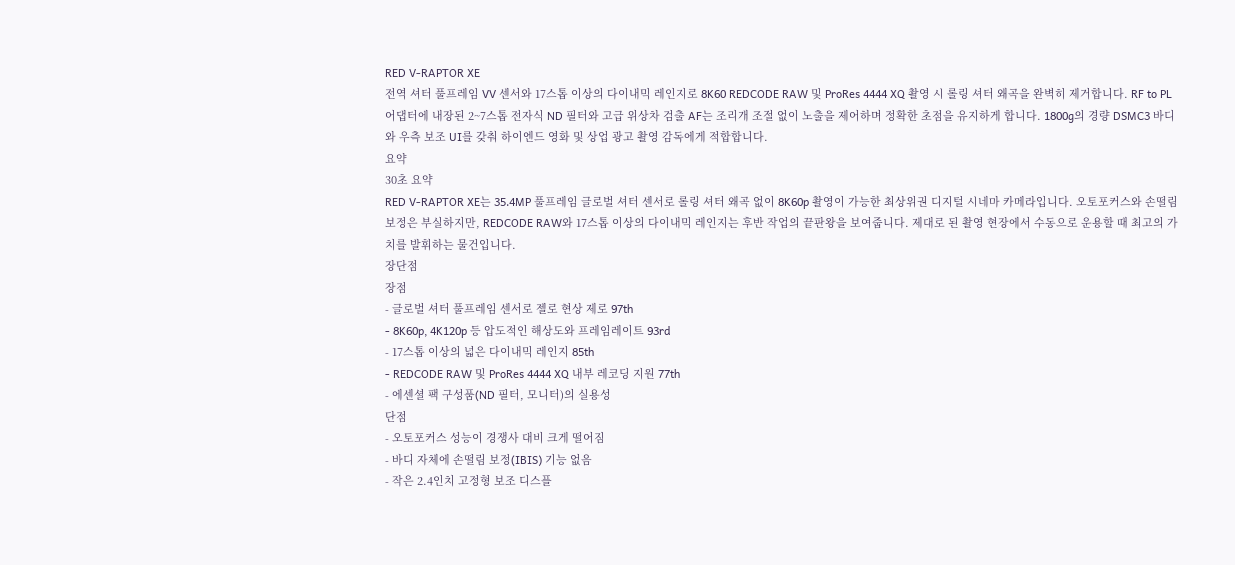RED V-RAPTOR XE
전역 셔터 풀프레임 VV 센서와 17스톱 이상의 다이내믹 레인지로 8K60 REDCODE RAW 및 ProRes 4444 XQ 촬영 시 롤링 셔터 왜곡을 완벽히 제거합니다. RF to PL 어댑터에 내장된 2~7스톱 전자식 ND 필터와 고급 위상차 검출 AF는 조리개 조절 없이 노출을 제어하며 정확한 초점을 유지하게 합니다. 1800g의 경량 DSMC3 바디와 우측 보조 UI를 갖춰 하이엔드 영화 및 상업 광고 촬영 감독에게 적합합니다.
요약
30초 요약
RED V-RAPTOR XE는 35.4MP 풀프레임 글로벌 셔터 센서로 롤링 셔터 왜곡 없이 8K60p 촬영이 가능한 최상위권 디지털 시네마 카메라입니다. 오토포커스와 손떨림 보정은 부실하지만, REDCODE RAW와 17스톱 이상의 다이내믹 레인지는 후반 작업의 끝판왕을 보여줍니다. 제대로 된 촬영 현장에서 수동으로 운용할 때 최고의 가치를 발휘하는 물건입니다.
장단점
장점
- 글로벌 셔터 풀프레임 센서로 젤로 현상 제로 97th
- 8K60p, 4K120p 등 압도적인 해상도와 프레임레이트 93rd
- 17스톱 이상의 넓은 다이내믹 레인지 85th
- REDCODE RAW 및 ProRes 4444 XQ 내부 레코딩 지원 77th
- 에센셜 팩 구성품(ND 필터, 모니터)의 실용성
단점
- 오토포커스 성능이 경쟁사 대비 크게 떨어짐
- 바디 자체에 손떨림 보정(IBIS) 기능 없음
- 작은 2.4인치 고정형 보조 디스플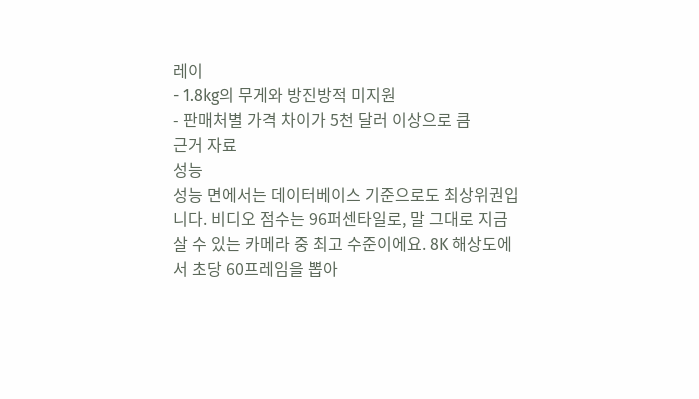레이
- 1.8kg의 무게와 방진방적 미지원
- 판매처별 가격 차이가 5천 달러 이상으로 큼
근거 자료
성능
성능 면에서는 데이터베이스 기준으로도 최상위권입니다. 비디오 점수는 96퍼센타일로, 말 그대로 지금 살 수 있는 카메라 중 최고 수준이에요. 8K 해상도에서 초당 60프레임을 뽑아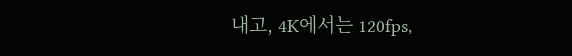내고, 4K에서는 120fps,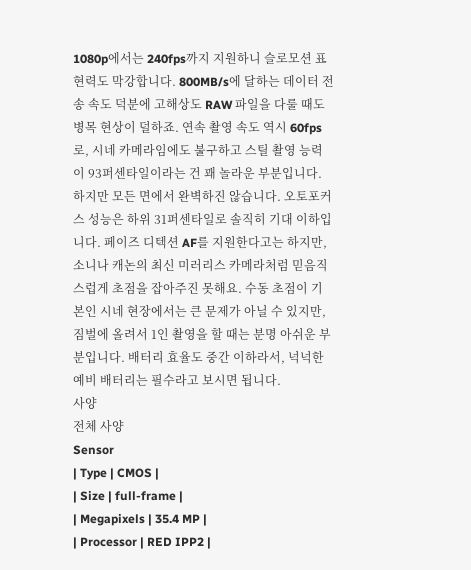1080p에서는 240fps까지 지원하니 슬로모션 표현력도 막강합니다. 800MB/s에 달하는 데이터 전송 속도 덕분에 고해상도 RAW 파일을 다룰 때도 병목 현상이 덜하죠. 연속 촬영 속도 역시 60fps로, 시네 카메라임에도 불구하고 스틸 촬영 능력이 93퍼센타일이라는 건 꽤 놀라운 부분입니다.
하지만 모든 면에서 완벽하진 않습니다. 오토포커스 성능은 하위 31퍼센타일로 솔직히 기대 이하입니다. 페이즈 디텍션 AF를 지원한다고는 하지만, 소니나 캐논의 최신 미러리스 카메라처럼 믿음직스럽게 초점을 잡아주진 못해요. 수동 초점이 기본인 시네 현장에서는 큰 문제가 아닐 수 있지만, 짐벌에 올려서 1인 촬영을 할 때는 분명 아쉬운 부분입니다. 배터리 효율도 중간 이하라서, 넉넉한 예비 배터리는 필수라고 보시면 됩니다.
사양
전체 사양
Sensor
| Type | CMOS |
| Size | full-frame |
| Megapixels | 35.4 MP |
| Processor | RED IPP2 |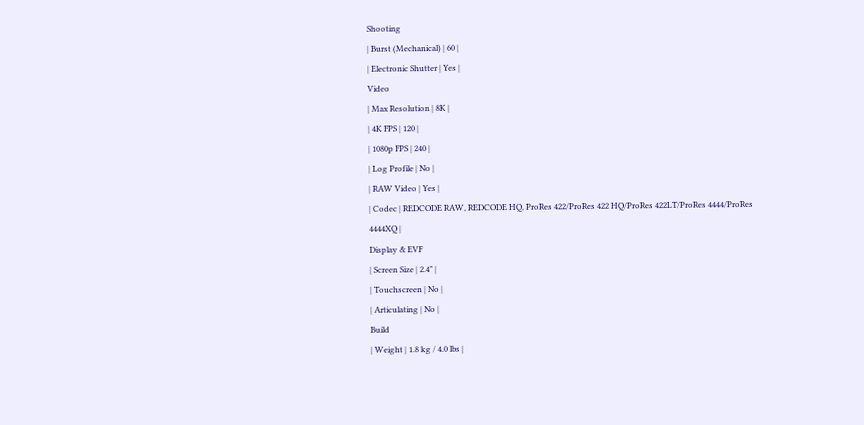Shooting
| Burst (Mechanical) | 60 |
| Electronic Shutter | Yes |
Video
| Max Resolution | 8K |
| 4K FPS | 120 |
| 1080p FPS | 240 |
| Log Profile | No |
| RAW Video | Yes |
| Codec | REDCODE RAW, REDCODE HQ, ProRes 422/ProRes 422 HQ/ProRes 422LT/ProRes 4444/ProRes 4444XQ |
Display & EVF
| Screen Size | 2.4" |
| Touchscreen | No |
| Articulating | No |
Build
| Weight | 1.8 kg / 4.0 lbs |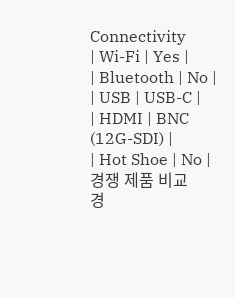Connectivity
| Wi-Fi | Yes |
| Bluetooth | No |
| USB | USB-C |
| HDMI | BNC (12G-SDI) |
| Hot Shoe | No |
경쟁 제품 비교
경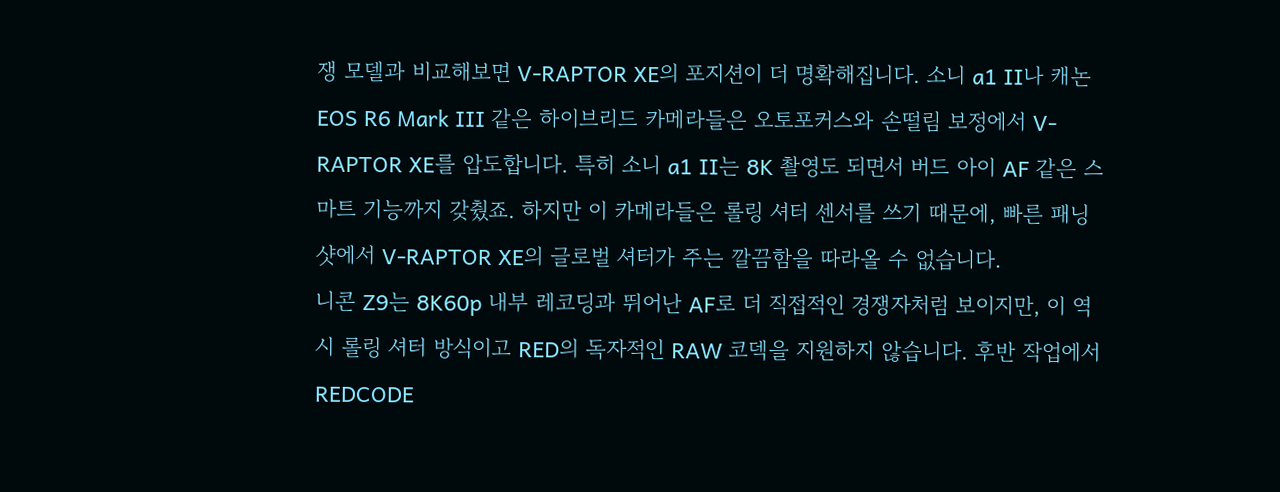쟁 모델과 비교해보면 V-RAPTOR XE의 포지션이 더 명확해집니다. 소니 a1 II나 캐논 EOS R6 Mark III 같은 하이브리드 카메라들은 오토포커스와 손떨림 보정에서 V-RAPTOR XE를 압도합니다. 특히 소니 a1 II는 8K 촬영도 되면서 버드 아이 AF 같은 스마트 기능까지 갖췄죠. 하지만 이 카메라들은 롤링 셔터 센서를 쓰기 때문에, 빠른 패닝 샷에서 V-RAPTOR XE의 글로벌 셔터가 주는 깔끔함을 따라올 수 없습니다.
니콘 Z9는 8K60p 내부 레코딩과 뛰어난 AF로 더 직접적인 경쟁자처럼 보이지만, 이 역시 롤링 셔터 방식이고 RED의 독자적인 RAW 코덱을 지원하지 않습니다. 후반 작업에서 REDCODE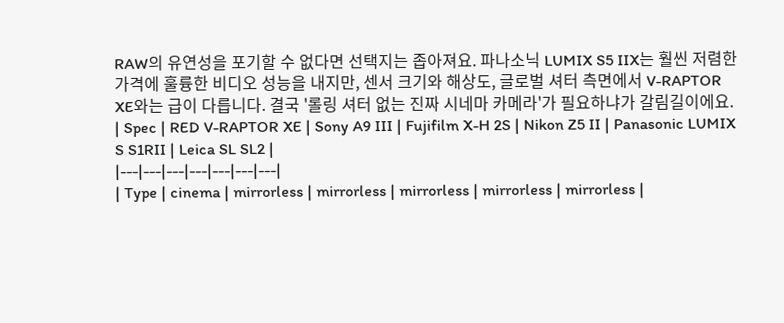RAW의 유연성을 포기할 수 없다면 선택지는 좁아져요. 파나소닉 LUMIX S5 IIX는 훨씬 저렴한 가격에 훌륭한 비디오 성능을 내지만, 센서 크기와 해상도, 글로벌 셔터 측면에서 V-RAPTOR XE와는 급이 다릅니다. 결국 '롤링 셔터 없는 진짜 시네마 카메라'가 필요하냐가 갈림길이에요.
| Spec | RED V-RAPTOR XE | Sony A9 III | Fujifilm X-H 2S | Nikon Z5 II | Panasonic LUMIX S S1RII | Leica SL SL2 |
|---|---|---|---|---|---|---|
| Type | cinema | mirrorless | mirrorless | mirrorless | mirrorless | mirrorless |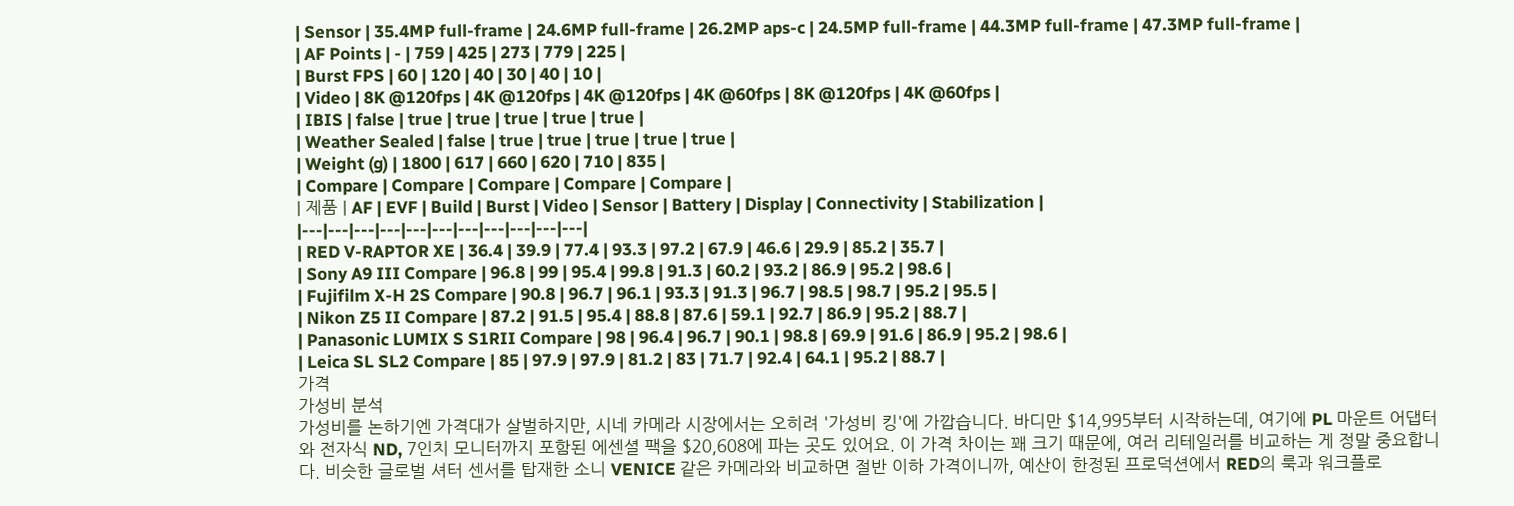| Sensor | 35.4MP full-frame | 24.6MP full-frame | 26.2MP aps-c | 24.5MP full-frame | 44.3MP full-frame | 47.3MP full-frame |
| AF Points | - | 759 | 425 | 273 | 779 | 225 |
| Burst FPS | 60 | 120 | 40 | 30 | 40 | 10 |
| Video | 8K @120fps | 4K @120fps | 4K @120fps | 4K @60fps | 8K @120fps | 4K @60fps |
| IBIS | false | true | true | true | true | true |
| Weather Sealed | false | true | true | true | true | true |
| Weight (g) | 1800 | 617 | 660 | 620 | 710 | 835 |
| Compare | Compare | Compare | Compare | Compare |
| 제품 | AF | EVF | Build | Burst | Video | Sensor | Battery | Display | Connectivity | Stabilization |
|---|---|---|---|---|---|---|---|---|---|---|
| RED V-RAPTOR XE | 36.4 | 39.9 | 77.4 | 93.3 | 97.2 | 67.9 | 46.6 | 29.9 | 85.2 | 35.7 |
| Sony A9 III Compare | 96.8 | 99 | 95.4 | 99.8 | 91.3 | 60.2 | 93.2 | 86.9 | 95.2 | 98.6 |
| Fujifilm X-H 2S Compare | 90.8 | 96.7 | 96.1 | 93.3 | 91.3 | 96.7 | 98.5 | 98.7 | 95.2 | 95.5 |
| Nikon Z5 II Compare | 87.2 | 91.5 | 95.4 | 88.8 | 87.6 | 59.1 | 92.7 | 86.9 | 95.2 | 88.7 |
| Panasonic LUMIX S S1RII Compare | 98 | 96.4 | 96.7 | 90.1 | 98.8 | 69.9 | 91.6 | 86.9 | 95.2 | 98.6 |
| Leica SL SL2 Compare | 85 | 97.9 | 97.9 | 81.2 | 83 | 71.7 | 92.4 | 64.1 | 95.2 | 88.7 |
가격
가성비 분석
가성비를 논하기엔 가격대가 살벌하지만, 시네 카메라 시장에서는 오히려 '가성비 킹'에 가깝습니다. 바디만 $14,995부터 시작하는데, 여기에 PL 마운트 어댑터와 전자식 ND, 7인치 모니터까지 포함된 에센셜 팩을 $20,608에 파는 곳도 있어요. 이 가격 차이는 꽤 크기 때문에, 여러 리테일러를 비교하는 게 정말 중요합니다. 비슷한 글로벌 셔터 센서를 탑재한 소니 VENICE 같은 카메라와 비교하면 절반 이하 가격이니까, 예산이 한정된 프로덕션에서 RED의 룩과 워크플로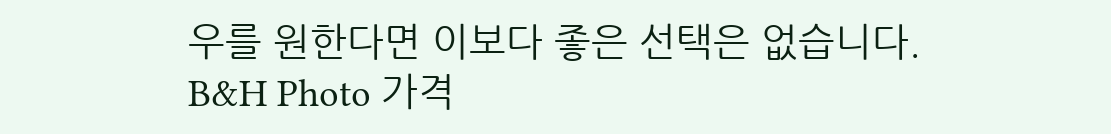우를 원한다면 이보다 좋은 선택은 없습니다.
B&H Photo 가격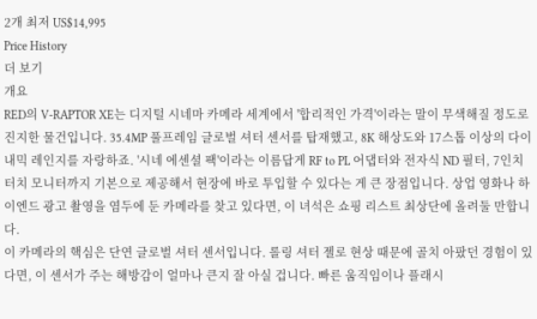2개 최저 US$14,995
Price History
더 보기
개요
RED의 V-RAPTOR XE는 디지털 시네마 카메라 세계에서 '합리적인 가격'이라는 말이 무색해질 정도로 진지한 물건입니다. 35.4MP 풀프레임 글로벌 셔터 센서를 탑재했고, 8K 해상도와 17스톱 이상의 다이내믹 레인지를 자랑하죠. '시네 에센셜 팩'이라는 이름답게 RF to PL 어댑터와 전자식 ND 필터, 7인치 터치 모니터까지 기본으로 제공해서 현장에 바로 투입할 수 있다는 게 큰 장점입니다. 상업 영화나 하이엔드 광고 촬영을 염두에 둔 카메라를 찾고 있다면, 이 녀석은 쇼핑 리스트 최상단에 올려둘 만합니다.
이 카메라의 핵심은 단연 글로벌 셔터 센서입니다. 롤링 셔터 젤로 현상 때문에 골치 아팠던 경험이 있다면, 이 센서가 주는 해방감이 얼마나 큰지 잘 아실 겁니다. 빠른 움직임이나 플래시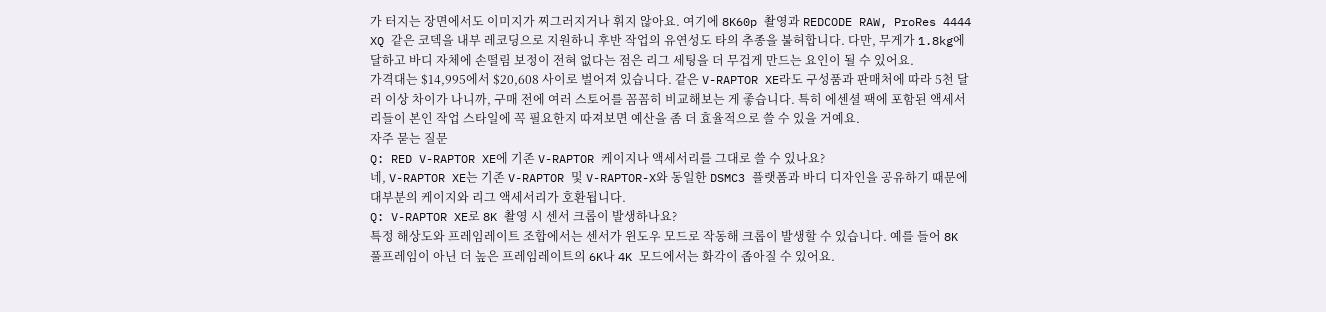가 터지는 장면에서도 이미지가 찌그러지거나 휘지 않아요. 여기에 8K60p 촬영과 REDCODE RAW, ProRes 4444 XQ 같은 코덱을 내부 레코딩으로 지원하니 후반 작업의 유연성도 타의 추종을 불허합니다. 다만, 무게가 1.8kg에 달하고 바디 자체에 손떨림 보정이 전혀 없다는 점은 리그 세팅을 더 무겁게 만드는 요인이 될 수 있어요.
가격대는 $14,995에서 $20,608 사이로 벌어져 있습니다. 같은 V-RAPTOR XE라도 구성품과 판매처에 따라 5천 달러 이상 차이가 나니까, 구매 전에 여러 스토어를 꼼꼼히 비교해보는 게 좋습니다. 특히 에센셜 팩에 포함된 액세서리들이 본인 작업 스타일에 꼭 필요한지 따져보면 예산을 좀 더 효율적으로 쓸 수 있을 거예요.
자주 묻는 질문
Q: RED V-RAPTOR XE에 기존 V-RAPTOR 케이지나 액세서리를 그대로 쓸 수 있나요?
네, V-RAPTOR XE는 기존 V-RAPTOR 및 V-RAPTOR-X와 동일한 DSMC3 플랫폼과 바디 디자인을 공유하기 때문에 대부분의 케이지와 리그 액세서리가 호환됩니다.
Q: V-RAPTOR XE로 8K 촬영 시 센서 크롭이 발생하나요?
특정 해상도와 프레임레이트 조합에서는 센서가 윈도우 모드로 작동해 크롭이 발생할 수 있습니다. 예를 들어 8K 풀프레임이 아닌 더 높은 프레임레이트의 6K나 4K 모드에서는 화각이 좁아질 수 있어요.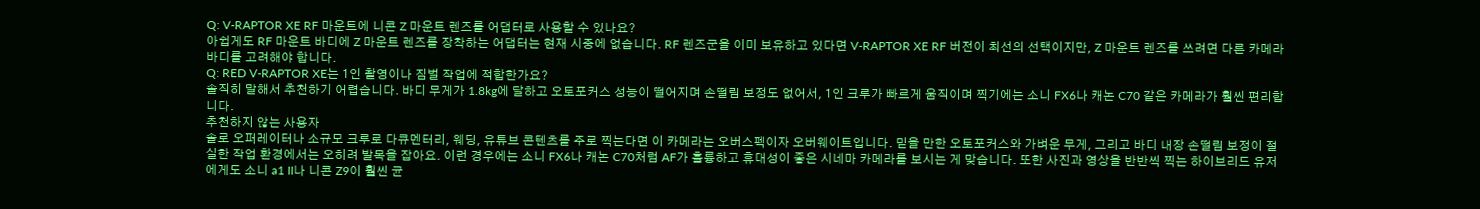Q: V-RAPTOR XE RF 마운트에 니콘 Z 마운트 렌즈를 어댑터로 사용할 수 있나요?
아쉽게도 RF 마운트 바디에 Z 마운트 렌즈를 장착하는 어댑터는 현재 시중에 없습니다. RF 렌즈군을 이미 보유하고 있다면 V-RAPTOR XE RF 버전이 최선의 선택이지만, Z 마운트 렌즈를 쓰려면 다른 카메라 바디를 고려해야 합니다.
Q: RED V-RAPTOR XE는 1인 촬영이나 짐벌 작업에 적합한가요?
솔직히 말해서 추천하기 어렵습니다. 바디 무게가 1.8kg에 달하고 오토포커스 성능이 떨어지며 손떨림 보정도 없어서, 1인 크루가 빠르게 움직이며 찍기에는 소니 FX6나 캐논 C70 같은 카메라가 훨씬 편리합니다.
추천하지 않는 사용자
솔로 오퍼레이터나 소규모 크루로 다큐멘터리, 웨딩, 유튜브 콘텐츠를 주로 찍는다면 이 카메라는 오버스펙이자 오버웨이트입니다. 믿을 만한 오토포커스와 가벼운 무게, 그리고 바디 내장 손떨림 보정이 절실한 작업 환경에서는 오히려 발목을 잡아요. 이런 경우에는 소니 FX6나 캐논 C70처럼 AF가 훌륭하고 휴대성이 좋은 시네마 카메라를 보시는 게 맞습니다. 또한 사진과 영상을 반반씩 찍는 하이브리드 유저에게도 소니 a1 II나 니콘 Z9이 훨씬 균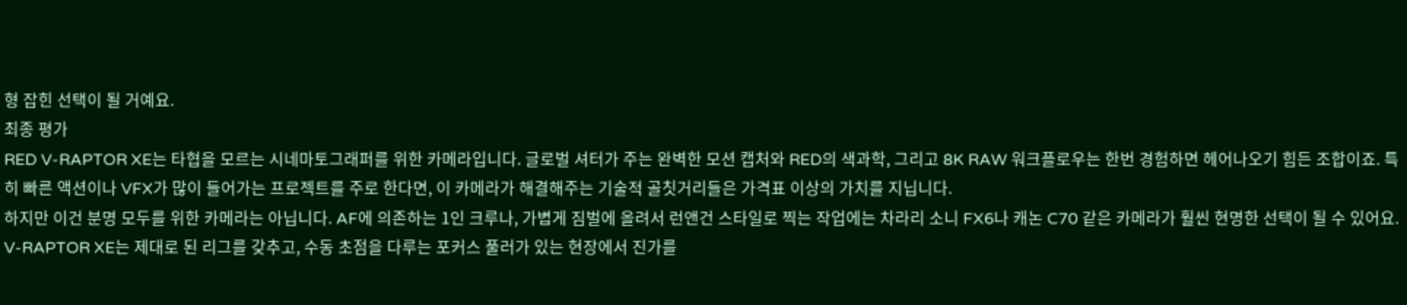형 잡힌 선택이 될 거예요.
최종 평가
RED V-RAPTOR XE는 타협을 모르는 시네마토그래퍼를 위한 카메라입니다. 글로벌 셔터가 주는 완벽한 모션 캡처와 RED의 색과학, 그리고 8K RAW 워크플로우는 한번 경험하면 헤어나오기 힘든 조합이죠. 특히 빠른 액션이나 VFX가 많이 들어가는 프로젝트를 주로 한다면, 이 카메라가 해결해주는 기술적 골칫거리들은 가격표 이상의 가치를 지닙니다.
하지만 이건 분명 모두를 위한 카메라는 아닙니다. AF에 의존하는 1인 크루나, 가볍게 짐벌에 올려서 런앤건 스타일로 찍는 작업에는 차라리 소니 FX6나 캐논 C70 같은 카메라가 훨씬 현명한 선택이 될 수 있어요. V-RAPTOR XE는 제대로 된 리그를 갖추고, 수동 초점을 다루는 포커스 풀러가 있는 현장에서 진가를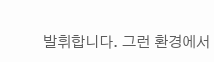발휘합니다. 그런 환경에서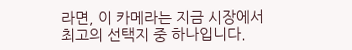라면, 이 카메라는 지금 시장에서 최고의 선택지 중 하나입니다.